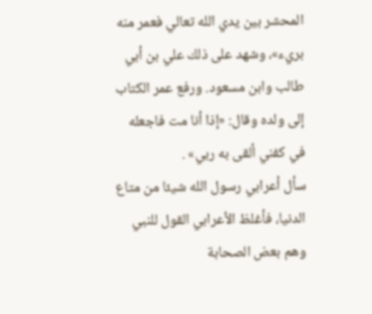المحشر بين يدي الله تعالي فعمر منه بريء»، وشهد على ذلك علي بن أبي طالب وابن مسعود. ورفع عمر الكتاب إلى ولده وقال: «إذا أنا مت فاجعله في كفني ألقى به ربي» .
سأل أعرابي رسول الله شيئا من متاع الدنيا، فأغلظ الأعرابي القول للنبي
وهم بعض الصحابة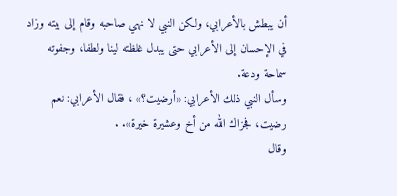أن يبطش بالأعرابي، ولكن النبي لا نهي صاحبه وقام إلى بيته وزاد في الإحسان إلى الأعرابي حتى يبدل غلظته لينا ولطفا، وجفوته سماحة ودعة.
وسأل النبي ذلك الأعرابي: «أرضيت؟» ، فقال الأعرابي: نعم رضيت، فجزاك الله من أخ وعشيرة خيرة». .
وقال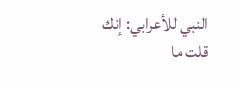النبي للأعرابي: إنك قلت ما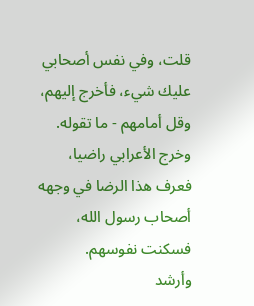قلت، وفي نفس أصحابي عليك شيء، فأخرج إليهم، وقل أمامهم - ما تقوله.
وخرج الأعرابي راضيا، فعرف هذا الرضا في وجهه أصحاب رسول الله، فسكنت نفوسهم.
وأرشد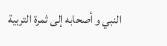النبي و أصحابه إلى ثمرة التربية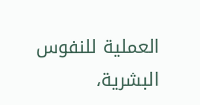العملية للنفوس البشرية،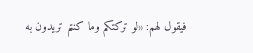فيقول لهم: «لو تركتكم وما كنتم تريدون به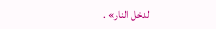لدخل النار» .